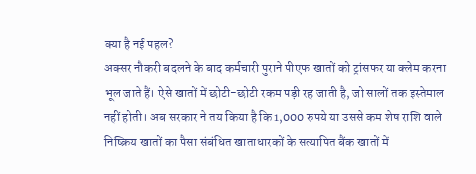क्या है नई पहल?
अक्सर नौकरी बदलने के बाद कर्मचारी पुराने पीएफ खातों को ट्रांसफर या क्लेम करना भूल जाते हैं। ऐसे खातों में छोटी-छोटी रकम पड़ी रह जाती है, जो सालों तक इस्तेमाल नहीं होती। अब सरकार ने तय किया है कि 1,000 रुपये या उससे कम शेष राशि वाले निष्क्रिय खातों का पैसा संबंधित खाताधारकों के सत्यापित बैंक खातों में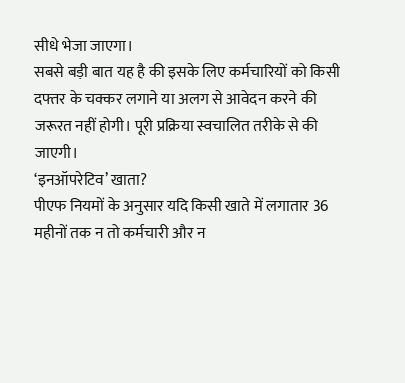सीधे भेजा जाएगा।
सबसे बड़ी बात यह है की इसके लिए कर्मचारियों को किसी दफ्तर के चक्कर लगाने या अलग से आवेदन करने की जरूरत नहीं होगी। पूरी प्रक्रिया स्वचालित तरीके से की जाएगी।
‘इनऑपरेटिव’ खाता?
पीएफ नियमों के अनुसार यदि किसी खाते में लगातार 36 महीनों तक न तो कर्मचारी और न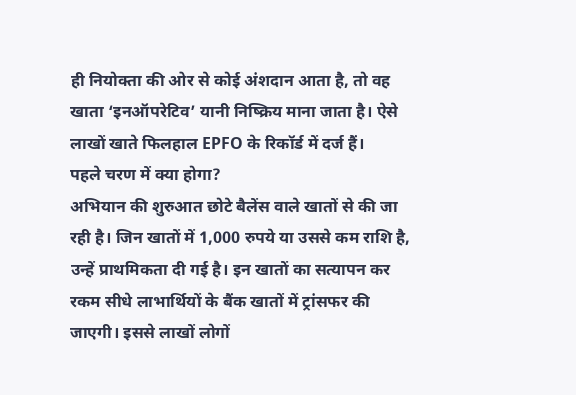ही नियोक्ता की ओर से कोई अंशदान आता है, तो वह खाता ‘इनऑपरेटिव’ यानी निष्क्रिय माना जाता है। ऐसे लाखों खाते फिलहाल EPFO के रिकॉर्ड में दर्ज हैं।
पहले चरण में क्या होगा?
अभियान की शुरुआत छोटे बैलेंस वाले खातों से की जा रही है। जिन खातों में 1,000 रुपये या उससे कम राशि है, उन्हें प्राथमिकता दी गई है। इन खातों का सत्यापन कर रकम सीधे लाभार्थियों के बैंक खातों में ट्रांसफर की जाएगी। इससे लाखों लोगों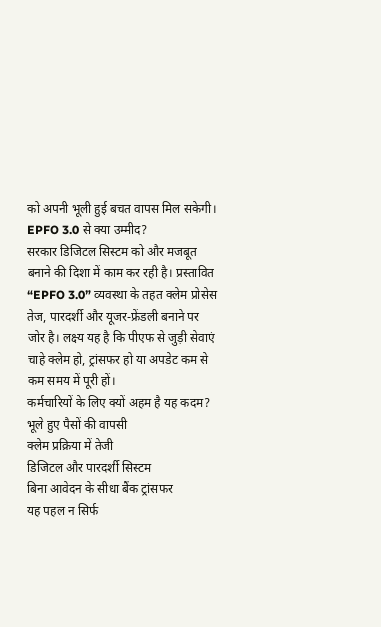को अपनी भूली हुई बचत वापस मिल सकेगी।
EPFO 3.0 से क्या उम्मीद?
सरकार डिजिटल सिस्टम को और मजबूत बनाने की दिशा में काम कर रही है। प्रस्तावित “EPFO 3.0” व्यवस्था के तहत क्लेम प्रोसेस तेज, पारदर्शी और यूजर-फ्रेंडली बनाने पर जोर है। लक्ष्य यह है कि पीएफ से जुड़ी सेवाएं चाहे क्लेम हो, ट्रांसफर हो या अपडेट कम से कम समय में पूरी हों।
कर्मचारियों के लिए क्यों अहम है यह कदम?
भूले हुए पैसों की वापसी
क्लेम प्रक्रिया में तेजी
डिजिटल और पारदर्शी सिस्टम
बिना आवेदन के सीधा बैंक ट्रांसफर
यह पहल न सिर्फ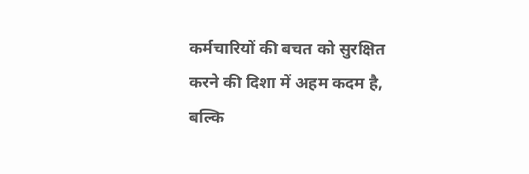कर्मचारियों की बचत को सुरक्षित करने की दिशा में अहम कदम है, बल्कि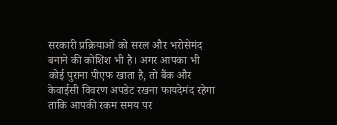सरकारी प्रक्रियाओं को सरल और भरोसेमंद बनाने की कोशिश भी है। अगर आपका भी कोई पुराना पीएफ खाता है, तो बैंक और केवाईसी विवरण अपडेट रखना फायदेमंद रहेगा ताकि आपकी रकम समय पर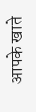आपके खाते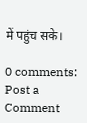में पहुंच सके।

0 comments:
Post a Comment